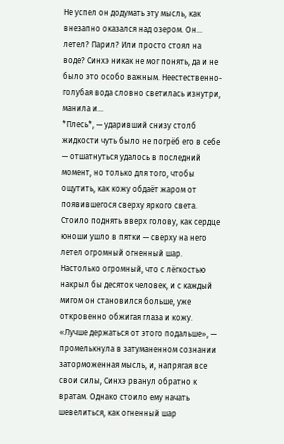Не успел он додумать эту мысль, как внезапно оказался над озером. Он… летел? Парил? Или просто стоял на воде? Синхэ никак не мог понять, да и не было это особо важным. Неестественно-голубая вода словно светилась изнутри, манила и…
*Плесь*, — ударивший снизу столб жидкости чуть было не погрёб его в себе — отшатнуться удалось в последний момент, но только для того, чтобы ощутить, как кожу обдаёт жаром от появившегося сверху яркого света.
Стоило поднять вверх голову, как сердце юноши ушло в пятки — сверху на него летел огромный огненный шар. Настолько огромный, что с лёгкостью накрыл бы десяток человек, и с каждый мигом он становился больше, уже откровенно обжигая глаза и кожу.
«Лучше держаться от этого подальше», — промелькнула в затуманенном сознании заторможенная мысль, и, напрягая все свои силы, Синхэ рванул обратно к вратам. Однако стоило ему начать шевелиться, как огненный шар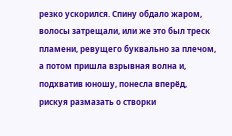резко ускорился. Спину обдало жаром, волосы затрещали, или же это был треск пламени, ревущего буквально за плечом, а потом пришла взрывная волна и, подхватив юношу, понесла вперёд, рискуя размазать о створки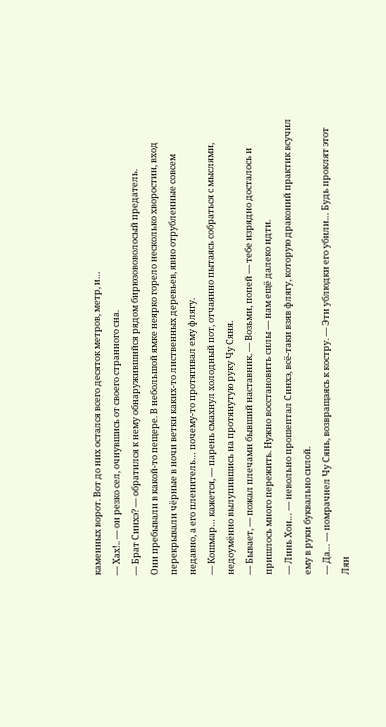каменных ворот. Вот до них остался всего десяток метров, метр, и…
— Хах!.. — он резко сел, очнувшись от своего странного сна.
— Брат Синхэ? — обратился к нему обнаружившийся рядом бирюзововолосый предатель.
Они пребывали в какой-то пещере. В небольшой ямке неярко горело несколько хворостин, вход перекрывали чёрные в ночи ветки каких-то лиственных деревьев, явно отрубленные совсем недавно, а его пленитель… почему-то протягивал ему флягу.
— Кошмар… кажется, — парень смахнул холодный пот, отчаянно пытаясь собраться с мыслями, недоумённо вылупившись на протянутую руку Чу Сяня.
— Бывает, — пожал плечами бывший наставник. — Возьми, попей — тебе изрядно досталось и пришлось много пережить. Нужно восстановить силы — нам ещё далеко идти.
— Линь Хон… — невольно прошептал Синхэ, всё-таки взяв флягу, которую драконий практик всучил ему в руки буквально силой.
— Да… — помрачнел Чу Сянь, возвращаясь к костру. — Эти ублюдки его убили… Будь проклят этот Лян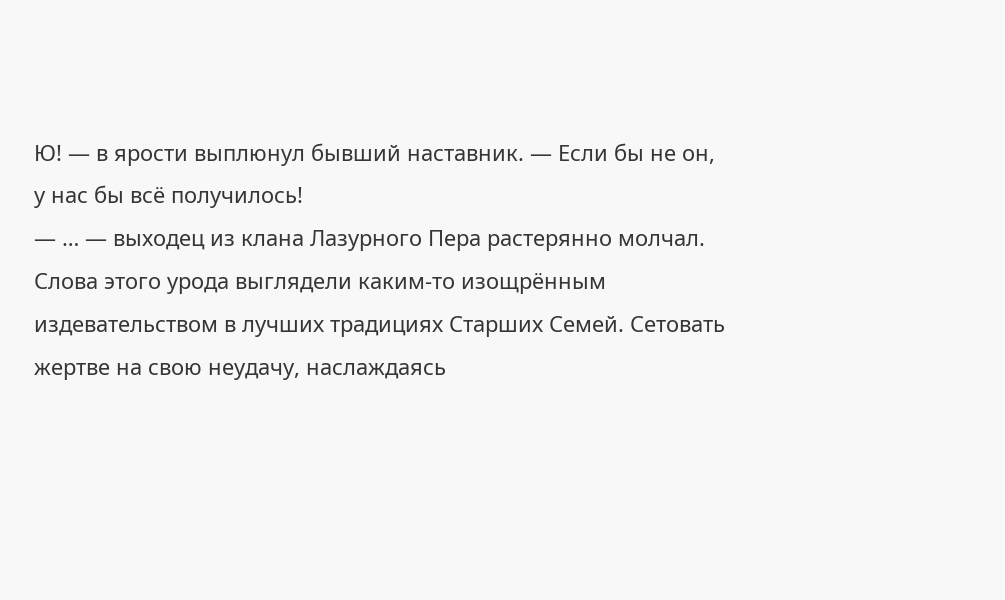Ю! — в ярости выплюнул бывший наставник. — Если бы не он, у нас бы всё получилось!
— … — выходец из клана Лазурного Пера растерянно молчал. Слова этого урода выглядели каким-то изощрённым издевательством в лучших традициях Старших Семей. Сетовать жертве на свою неудачу, наслаждаясь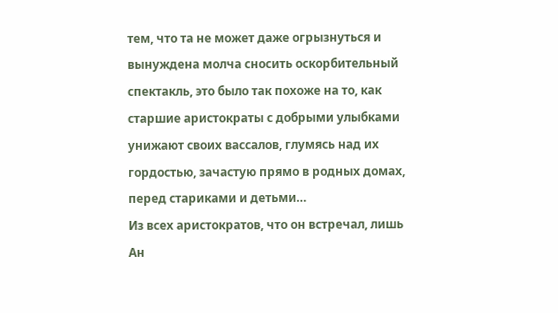тем, что та не может даже огрызнуться и вынуждена молча сносить оскорбительный спектакль, это было так похоже на то, как старшие аристократы с добрыми улыбками унижают своих вассалов, глумясь над их гордостью, зачастую прямо в родных домах, перед стариками и детьми…
Из всех аристократов, что он встречал, лишь Ан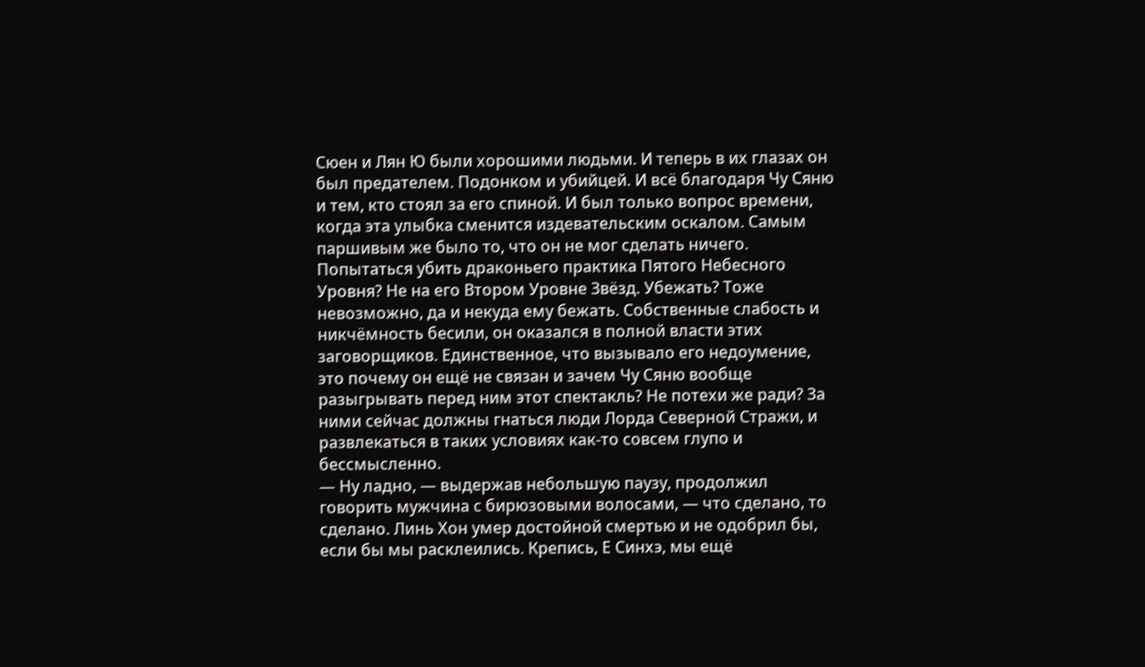Сюен и Лян Ю были хорошими людьми. И теперь в их глазах он был предателем. Подонком и убийцей. И всё благодаря Чу Сяню и тем, кто стоял за его спиной. И был только вопрос времени, когда эта улыбка сменится издевательским оскалом. Самым паршивым же было то, что он не мог сделать ничего. Попытаться убить драконьего практика Пятого Небесного Уровня? Не на его Втором Уровне Звёзд. Убежать? Тоже невозможно, да и некуда ему бежать. Собственные слабость и никчёмность бесили, он оказался в полной власти этих заговорщиков. Единственное, что вызывало его недоумение, это почему он ещё не связан и зачем Чу Сяню вообще разыгрывать перед ним этот спектакль? Не потехи же ради? За ними сейчас должны гнаться люди Лорда Северной Стражи, и развлекаться в таких условиях как-то совсем глупо и бессмысленно.
— Ну ладно, — выдержав небольшую паузу, продолжил говорить мужчина с бирюзовыми волосами, — что сделано, то сделано. Линь Хон умер достойной смертью и не одобрил бы, если бы мы расклеились. Крепись, Е Синхэ, мы ещё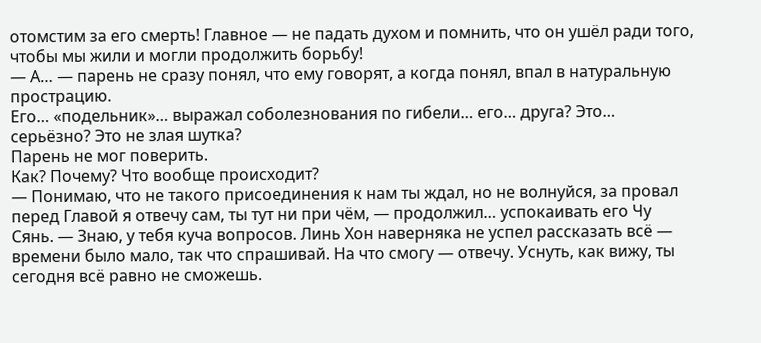отомстим за его смерть! Главное — не падать духом и помнить, что он ушёл ради того, чтобы мы жили и могли продолжить борьбу!
— А… — парень не сразу понял, что ему говорят, а когда понял, впал в натуральную прострацию.
Его… «подельник»… выражал соболезнования по гибели… его… друга? Это… серьёзно? Это не злая шутка?
Парень не мог поверить.
Как? Почему? Что вообще происходит?
— Понимаю, что не такого присоединения к нам ты ждал, но не волнуйся, за провал перед Главой я отвечу сам, ты тут ни при чём, — продолжил… успокаивать его Чу Сянь. — Знаю, у тебя куча вопросов. Линь Хон наверняка не успел рассказать всё — времени было мало, так что спрашивай. На что смогу — отвечу. Уснуть, как вижу, ты сегодня всё равно не сможешь.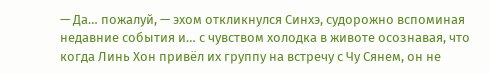— Да… пожалуй, — эхом откликнулся Синхэ, судорожно вспоминая недавние события и… с чувством холодка в животе осознавая, что когда Линь Хон привёл их группу на встречу с Чу Сянем, он не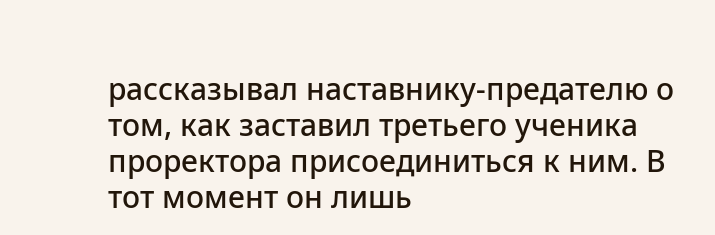рассказывал наставнику-предателю о том, как заставил третьего ученика проректора присоединиться к ним. В тот момент он лишь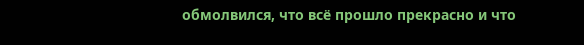обмолвился, что всё прошло прекрасно и что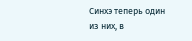Синхэ теперь один из них, в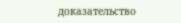доказательство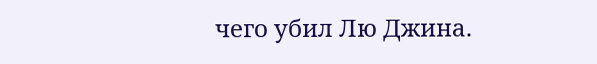чего убил Лю Джина.